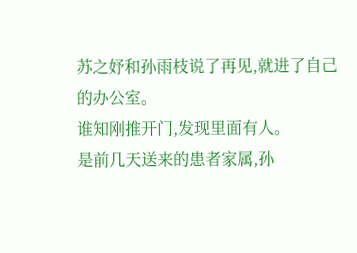苏之妤和孙雨枝说了再见,就进了自己的办公室。
谁知刚推开门,发现里面有人。
是前几天送来的患者家属,孙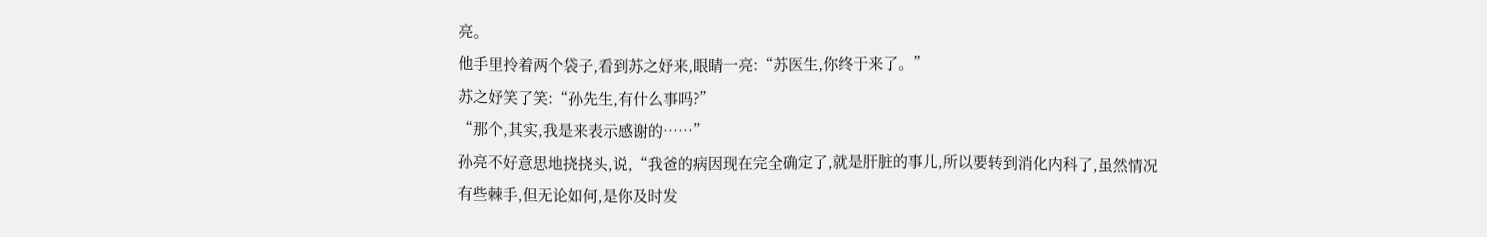亮。
他手里拎着两个袋子,看到苏之妤来,眼睛一亮:“苏医生,你终于来了。”
苏之妤笑了笑:“孙先生,有什么事吗?”
“那个,其实,我是来表示感谢的……”
孙亮不好意思地挠挠头,说,“我爸的病因现在完全确定了,就是肝脏的事儿,所以要转到消化内科了,虽然情况有些棘手,但无论如何,是你及时发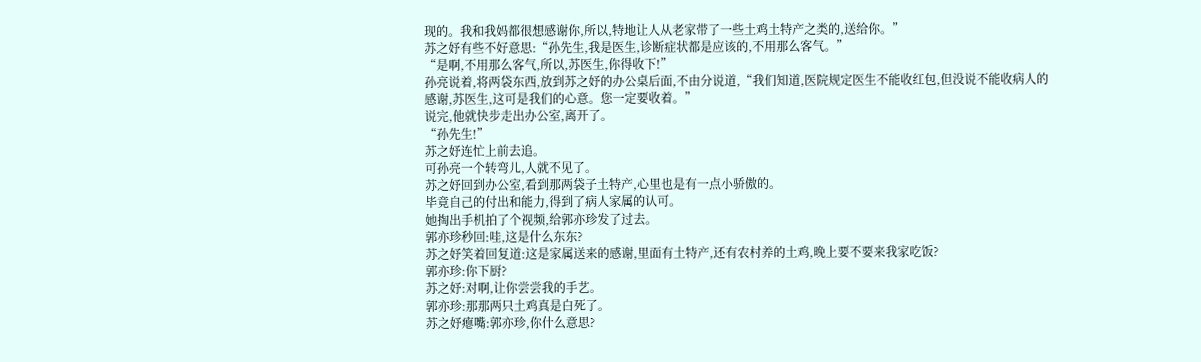现的。我和我妈都很想感谢你,所以,特地让人从老家带了一些土鸡土特产之类的,送给你。”
苏之妤有些不好意思:“孙先生,我是医生,诊断症状都是应该的,不用那么客气。”
“是啊,不用那么客气,所以,苏医生,你得收下!”
孙亮说着,将两袋东西,放到苏之妤的办公桌后面,不由分说道,“我们知道,医院规定医生不能收红包,但没说不能收病人的感谢,苏医生,这可是我们的心意。您一定要收着。”
说完,他就快步走出办公室,离开了。
“孙先生!”
苏之妤连忙上前去追。
可孙亮一个转弯儿,人就不见了。
苏之妤回到办公室,看到那两袋子土特产,心里也是有一点小骄傲的。
毕竟自己的付出和能力,得到了病人家属的认可。
她掏出手机拍了个视频,给郭亦珍发了过去。
郭亦珍秒回:哇,这是什么东东?
苏之妤笑着回复道:这是家属送来的感谢,里面有土特产,还有农村养的土鸡,晚上要不要来我家吃饭?
郭亦珍:你下厨?
苏之妤:对啊,让你尝尝我的手艺。
郭亦珍:那那两只土鸡真是白死了。
苏之妤瘪嘴:郭亦珍,你什么意思?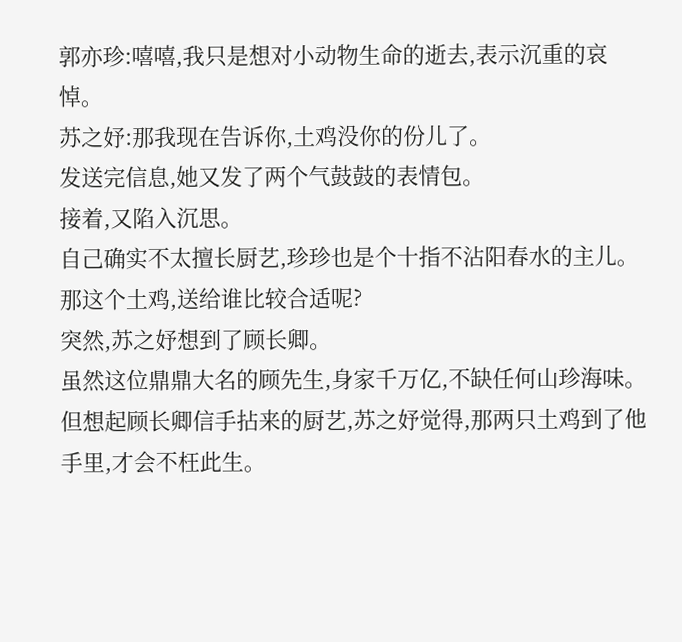郭亦珍:嘻嘻,我只是想对小动物生命的逝去,表示沉重的哀悼。
苏之妤:那我现在告诉你,土鸡没你的份儿了。
发送完信息,她又发了两个气鼓鼓的表情包。
接着,又陷入沉思。
自己确实不太擅长厨艺,珍珍也是个十指不沾阳春水的主儿。
那这个土鸡,送给谁比较合适呢?
突然,苏之妤想到了顾长卿。
虽然这位鼎鼎大名的顾先生,身家千万亿,不缺任何山珍海味。
但想起顾长卿信手拈来的厨艺,苏之妤觉得,那两只土鸡到了他手里,才会不枉此生。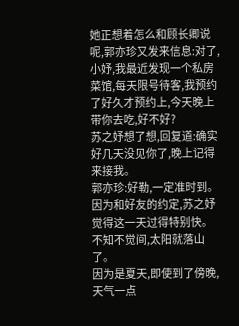她正想着怎么和顾长卿说呢,郭亦珍又发来信息:对了,小妤,我最近发现一个私房菜馆,每天限号待客,我预约了好久才预约上,今天晚上带你去吃,好不好?
苏之妤想了想,回复道:确实好几天没见你了,晚上记得来接我。
郭亦珍:好勒,一定准时到。
因为和好友的约定,苏之妤觉得这一天过得特别快。
不知不觉间,太阳就落山了。
因为是夏天,即使到了傍晚,天气一点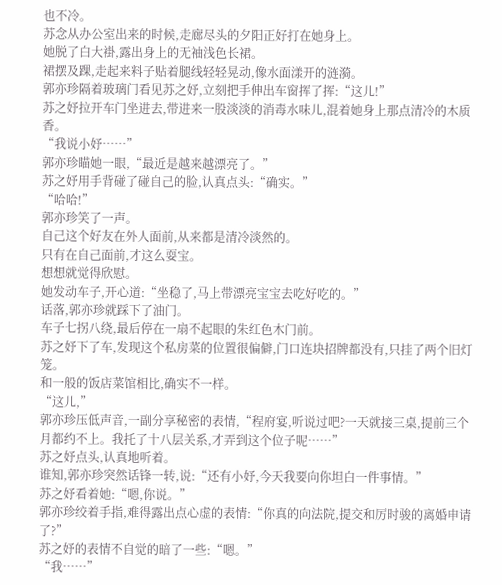也不冷。
苏念从办公室出来的时候,走廊尽头的夕阳正好打在她身上。
她脱了白大褂,露出身上的无袖浅色长裙。
裙摆及踝,走起来料子贴着腿线轻轻晃动,像水面漾开的涟漪。
郭亦珍隔着玻璃门看见苏之妤,立刻把手伸出车窗挥了挥:“这儿!”
苏之妤拉开车门坐进去,带进来一股淡淡的消毒水味儿,混着她身上那点清冷的木质香。
“我说小妤……”
郭亦珍瞄她一眼,“最近是越来越漂亮了。”
苏之妤用手背碰了碰自己的脸,认真点头:“确实。”
“哈哈!”
郭亦珍笑了一声。
自己这个好友在外人面前,从来都是清冷淡然的。
只有在自己面前,才这么耍宝。
想想就觉得欣慰。
她发动车子,开心道:“坐稳了,马上带漂亮宝宝去吃好吃的。”
话落,郭亦珍就踩下了油门。
车子七拐八绕,最后停在一扇不起眼的朱红色木门前。
苏之妤下了车,发现这个私房菜的位置很偏僻,门口连块招牌都没有,只挂了两个旧灯笼。
和一般的饭店菜馆相比,确实不一样。
“这儿,”
郭亦珍压低声音,一副分享秘密的表情,“程府宴,听说过吧?一天就接三桌,提前三个月都约不上。我托了十八层关系,才弄到这个位子呢……”
苏之妤点头,认真地听着。
谁知,郭亦珍突然话锋一转,说:“还有小妤,今天我要向你坦白一件事情。”
苏之妤看着她:“嗯,你说。”
郭亦珍绞着手指,难得露出点心虚的表情:“你真的向法院,提交和厉时骏的离婚申请了?”
苏之妤的表情不自觉的暗了一些:“嗯。”
“我……”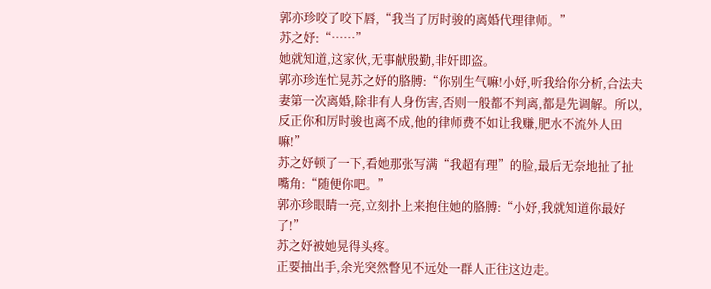郭亦珍咬了咬下唇,“我当了厉时骏的离婚代理律师。”
苏之妤:“……”
她就知道,这家伙,无事献殷勤,非奸即盗。
郭亦珍连忙晃苏之妤的胳膊:“你别生气嘛!小妤,听我给你分析,合法夫妻第一次离婚,除非有人身伤害,否则一般都不判离,都是先调解。所以,反正你和厉时骏也离不成,他的律师费不如让我赚,肥水不流外人田嘛!”
苏之妤顿了一下,看她那张写满“我超有理”的脸,最后无奈地扯了扯嘴角:“随便你吧。”
郭亦珍眼睛一亮,立刻扑上来抱住她的胳膊:“小妤,我就知道你最好了!”
苏之妤被她晃得头疼。
正要抽出手,余光突然瞥见不远处一群人正往这边走。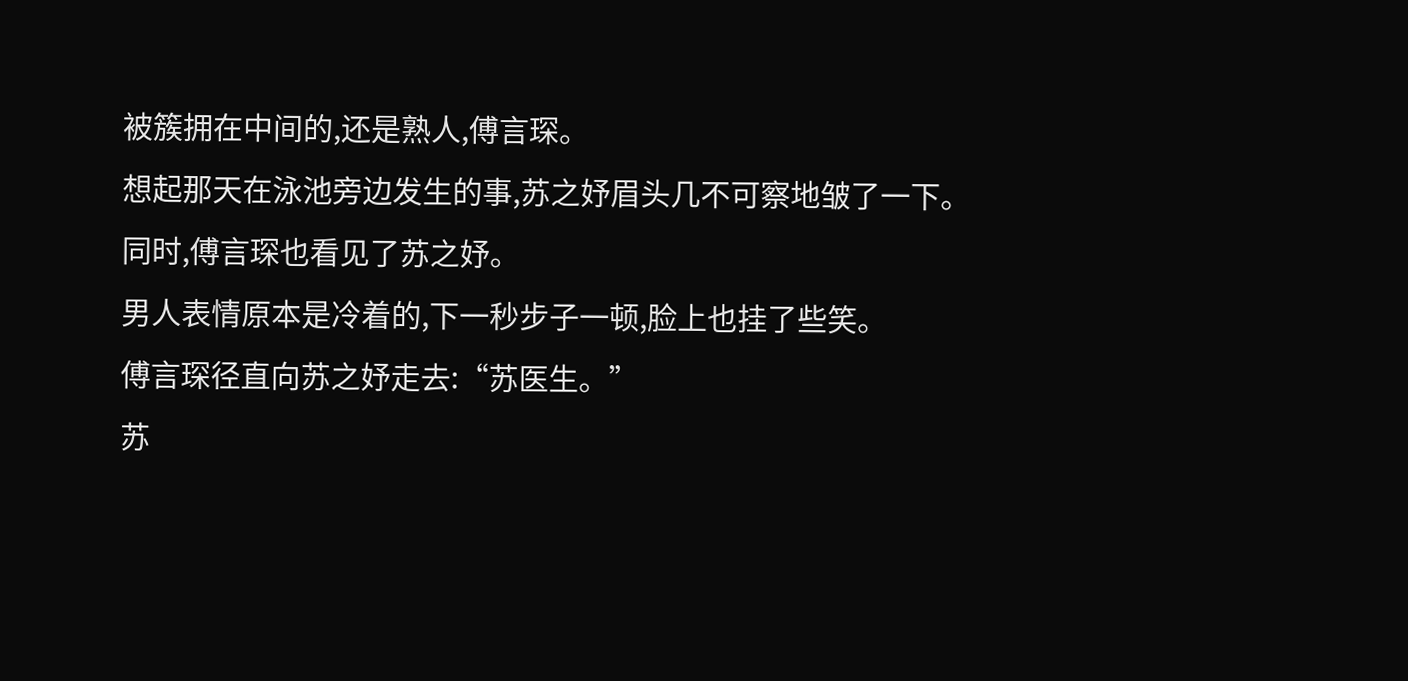被簇拥在中间的,还是熟人,傅言琛。
想起那天在泳池旁边发生的事,苏之妤眉头几不可察地皱了一下。
同时,傅言琛也看见了苏之妤。
男人表情原本是冷着的,下一秒步子一顿,脸上也挂了些笑。
傅言琛径直向苏之妤走去:“苏医生。”
苏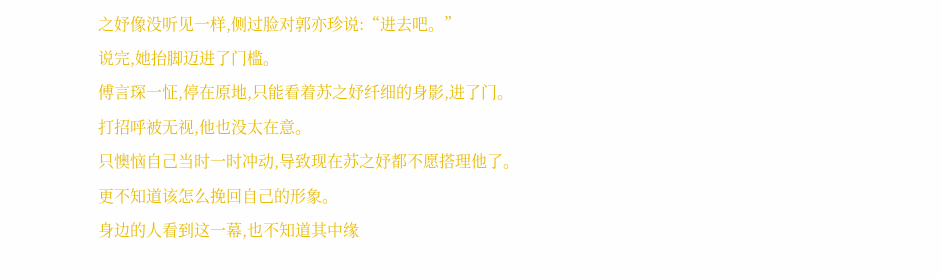之妤像没听见一样,侧过脸对郭亦珍说:“进去吧。”
说完,她抬脚迈进了门槛。
傅言琛一怔,停在原地,只能看着苏之妤纤细的身影,进了门。
打招呼被无视,他也没太在意。
只懊恼自己当时一时冲动,导致现在苏之妤都不愿搭理他了。
更不知道该怎么挽回自己的形象。
身边的人看到这一幕,也不知道其中缘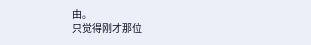由。
只觉得刚才那位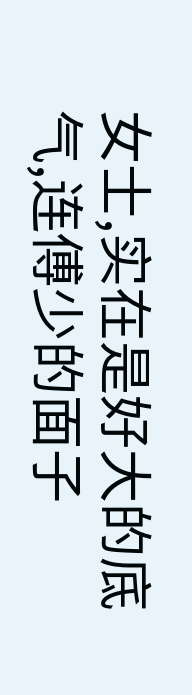女士,实在是好大的底气,连傅少的面子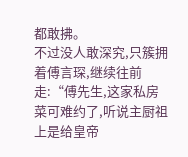都敢拂。
不过没人敢深究,只簇拥着傅言琛,继续往前走:“傅先生,这家私房菜可难约了,听说主厨祖上是给皇帝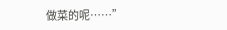做菜的呢……”